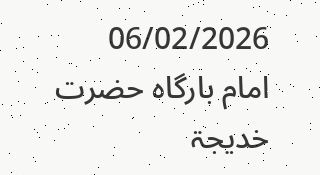06/02/2026
امام بارگاہ حضرت خدیجۃ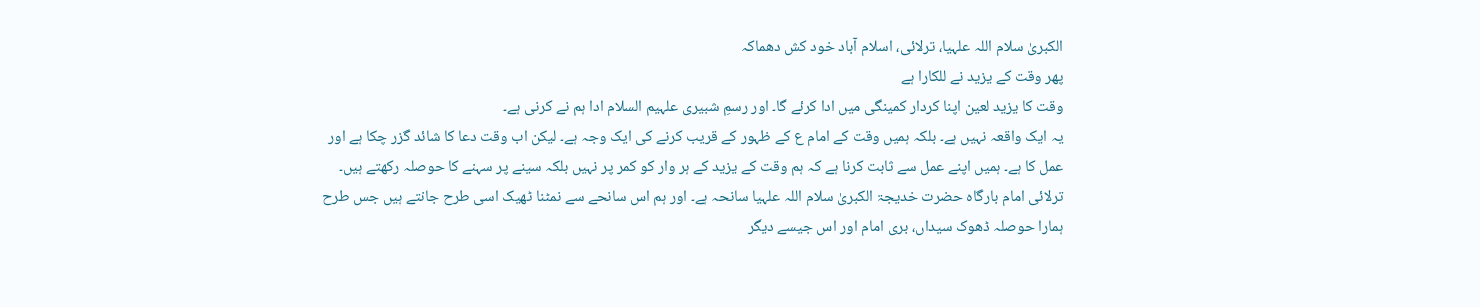الکبریٰ سلام اللہ علہیا، ترلائی، اسلام آباد خود کش دھماکہ
پھر وقت کے یزید نے للکارا ہے
وقت کا یزید لعین اپنا کردار کمینگی میں ادا کرئے گا۔ اور رسمِ شبیری علہیم السلام ادا ہم نے کرنی ہے۔
یہ ایک واقعہ نہیں ہے۔ بلکہ ہمیں وقت کے امام ع کے ظہور کے قریب کرنے کی ایک وجہ ہے۔ لیکن اب وقت دعا کا شائد گزر چکا ہے اور عمل کا ہے۔ ہمیں اپنے عمل سے ثابت کرنا ہے کہ ہم وقت کے یزید کے ہر وار کو کمر پر نہیں بلکہ سینے پر سہنے کا حوصلہ رکھتے ہیں۔
ترلائی امام بارگاہ حضرت خدیجۃ الکبریٰ سلام اللہ علہیا سانحہ ہے۔ اور ہم اس سانحے سے نمٹنا ٹھیک اسی طرح جانتے ہیں جس طرح ہمارا حوصلہ ڈھوک سیداں، بری امام اور اس جیسے دیگر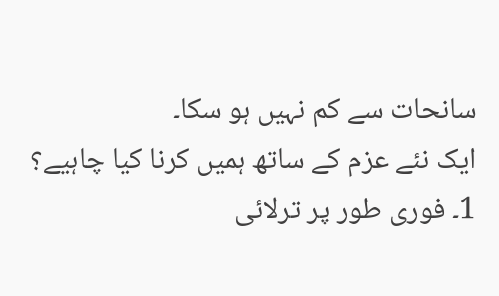سانحات سے کم نہیں ہو سکا۔
ایک نئے عزم کے ساتھ ہمیں کرنا کیا چاہیے؟
1۔ فوری طور پر ترلائی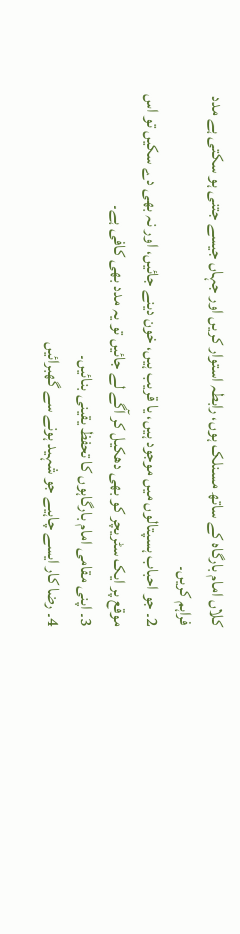کلاں امام بارگاہ کے ساتھ مسنلک ہوں، رابطہ استوار کریں اور جہاں جیسے جتنی ہو سکتی ہے مدد فراہم کریں۔
2۔ جو احباب ہسپتالوں میں موجود ہیں، یا قریب ہیں، خون دینے جائیں، اور نہ بھی دے سکیں تو اس موقع پر ایک سٹریچر کو بھی دھکیل کر آگے لے جائیں تو یہ مدد بھی کافی ہے۔
3۔ اپنی مقامی امام بارگاہوں کا تحفظ یقینی بنائیں۔
4۔ رضا کار ایسے چاہیے جو شہید ہونے سے گھبرائیں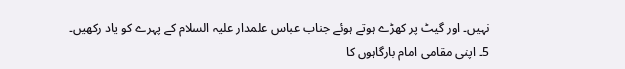نہیں۔ اور گیٹ پر کھڑے ہوتے ہوئے جناب عباس علمدار علیہ السلام کے پہرے کو یاد رکھیں۔
5۔ اپنی مقامی امام بارگاہوں کا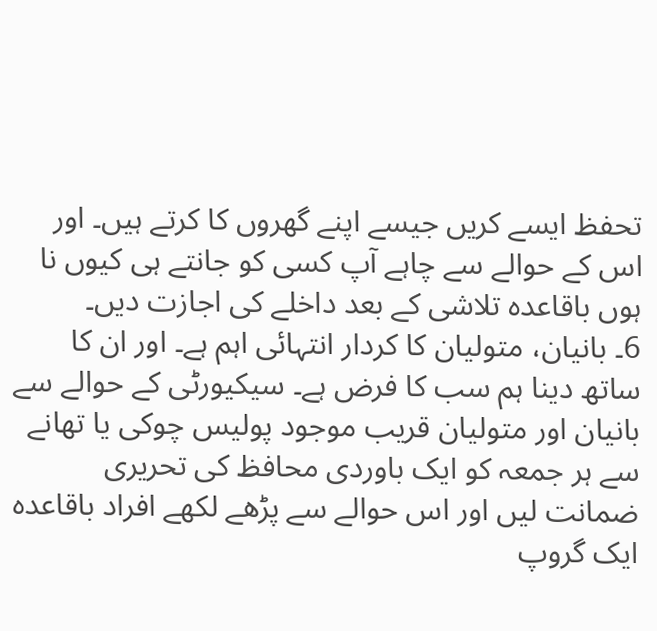تحفظ ایسے کریں جیسے اپنے گھروں کا کرتے ہیں۔ اور اس کے حوالے سے چاہے آپ کسی کو جانتے ہی کیوں نا ہوں باقاعدہ تلاشی کے بعد داخلے کی اجازت دیں۔
6۔ بانیان، متولیان کا کردار انتہائی اہم ہے۔ اور ان کا ساتھ دینا ہم سب کا فرض ہے۔ سیکیورٹی کے حوالے سے بانیان اور متولیان قریب موجود پولیس چوکی یا تھانے سے ہر جمعہ کو ایک باوردی محافظ کی تحریری ضمانت لیں اور اس حوالے سے پڑھے لکھے افراد باقاعدہ ایک گروپ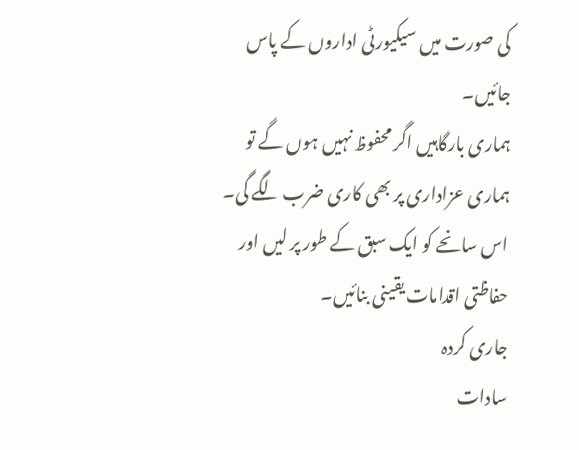کی صورت میں سیکیورٹی اداروں کے پاس جائیں۔
ہماری بارگاہیں اگر محفوظ نہیں ہوں گے تو ہماری عزاداری پر بھی کاری ضرب لگے گی۔
اس سانحے کو ایک سبق کے طور پر لیں اور حفاظتی اقدامات یقینی بنائیں۔
جاری کردہ
سادات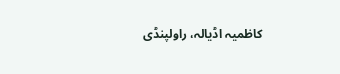کاظمیہ اڈیالہ، راولپنڈی